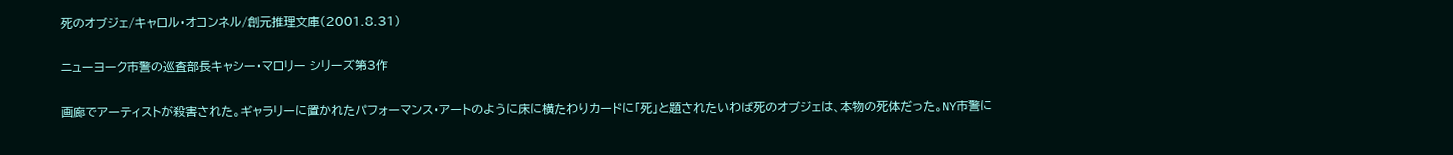死のオブジェ/キャロル・オコンネル/創元推理文庫(2001.8.31)

ニューヨーク市警の巡査部長キャシー・マロリー シリーズ第3作

画廊でアーティストが殺害された。ギャラリーに置かれたパフォーマンス・アートのように床に横たわりカードに「死」と題されたいわば死のオブジェは、本物の死体だった。NY市警に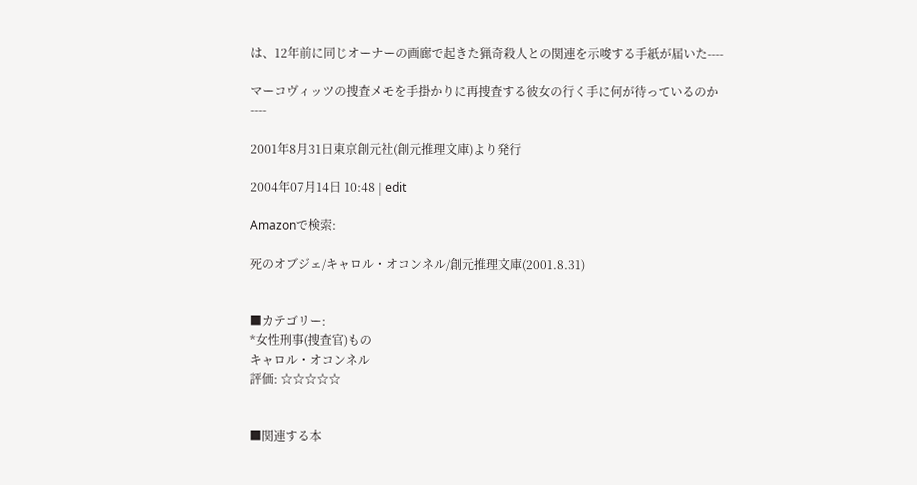は、12年前に同じオーナーの画廊で起きた猟奇殺人との関連を示唆する手紙が届いた----

マーコヴィッツの捜査メモを手掛かりに再捜査する彼女の行く手に何が待っているのか----

2001年8月31日東京創元社(創元推理文庫)より発行

2004年07月14日 10:48 | edit

Amazonで検索:

死のオブジェ/キャロル・オコンネル/創元推理文庫(2001.8.31)


■カテゴリー:
*女性刑事(捜査官)もの
キャロル・オコンネル
評価: ☆☆☆☆☆


■関連する本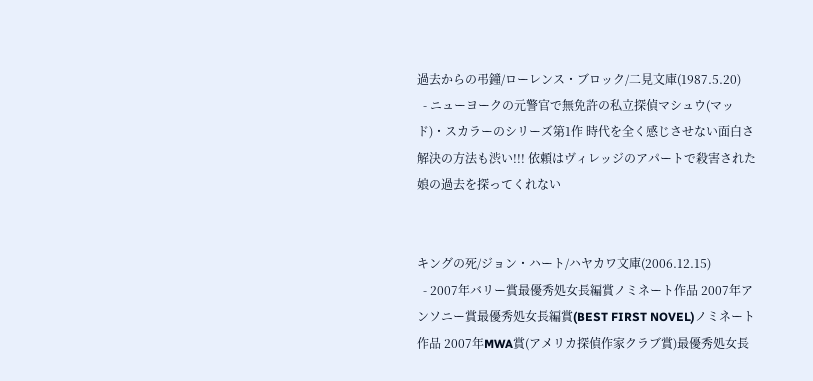過去からの弔鐘/ローレンス・ブロック/二見文庫(1987.5.20)
  - ニューヨークの元警官で無免許の私立探偵マシュウ(マッド)・スカラーのシリーズ第1作 時代を全く感じさせない面白さ 解決の方法も渋い!!! 依頼はヴィレッジのアパートで殺害された娘の過去を探ってくれない


キングの死/ジョン・ハート/ハヤカワ文庫(2006.12.15)
  - 2007年バリー賞最優秀処女長編賞ノミネート作品 2007年アンソニー賞最優秀処女長編賞(BEST FIRST NOVEL)ノミネート作品 2007年MWA賞(アメリカ探偵作家クラブ賞)最優秀処女長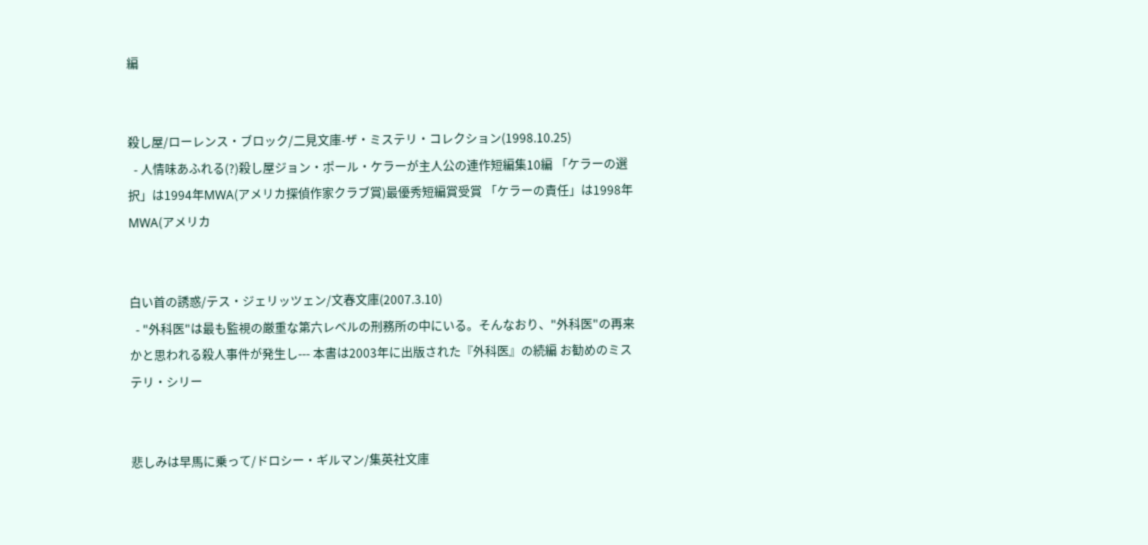編


殺し屋/ローレンス・ブロック/二見文庫-ザ・ミステリ・コレクション(1998.10.25)
  - 人情味あふれる(?)殺し屋ジョン・ポール・ケラーが主人公の連作短編集10編 「ケラーの選択」は1994年MWA(アメリカ探偵作家クラブ賞)最優秀短編賞受賞 「ケラーの責任」は1998年MWA(アメリカ


白い首の誘惑/テス・ジェリッツェン/文春文庫(2007.3.10)
  - "外科医"は最も監視の厳重な第六レベルの刑務所の中にいる。そんなおり、"外科医"の再来かと思われる殺人事件が発生し--- 本書は2003年に出版された『外科医』の続編 お勧めのミステリ・シリー


悲しみは早馬に乗って/ドロシー・ギルマン/集英社文庫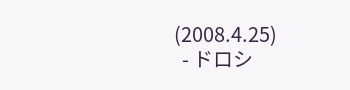(2008.4.25)
  - ドロシ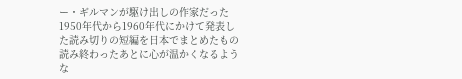ー・ギルマンが駆け出しの作家だった1950年代から1960年代にかけて発表した読み切りの短編を日本でまとめたもの 読み終わったあとに心が温かくなるような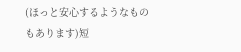(ほっと安心するようなものもあります)短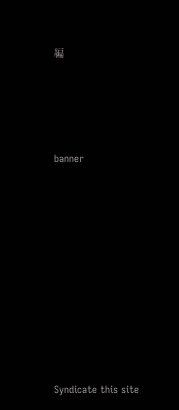編




banner










Syndicate this site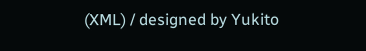(XML) / designed by Yukito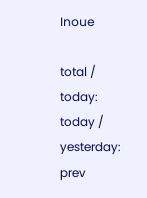Inoue

total / today: today / yesterday: prev